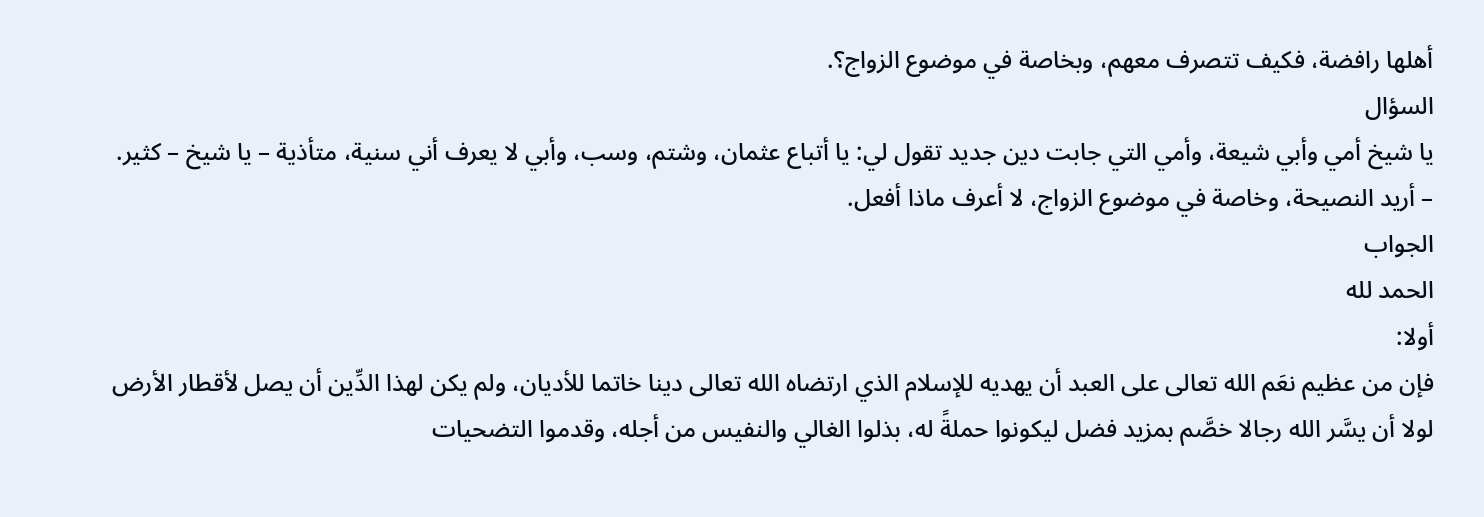أهلها رافضة، فكيف تتصرف معهم، وبخاصة في موضوع الزواج؟.
السؤال
يا شيخ أمي وأبي شيعة، وأمي التي جابت دين جديد تقول لي: يا أتباع عثمان، وشتم، وسب، وأبي لا يعرف أني سنية، متأذية – يا شيخ – كثير.
– أريد النصيحة، وخاصة في موضوع الزواج، لا أعرف ماذا أفعل.
الجواب
الحمد لله
أولا:
فإن من عظيم نعَم الله تعالى على العبد أن يهديه للإسلام الذي ارتضاه الله تعالى دينا خاتما للأديان، ولم يكن لهذا الدِّين أن يصل لأقطار الأرض لولا أن يسَّر الله رجالا خصَّم بمزيد فضل ليكونوا حملةً له، بذلوا الغالي والنفيس من أجله، وقدموا التضحيات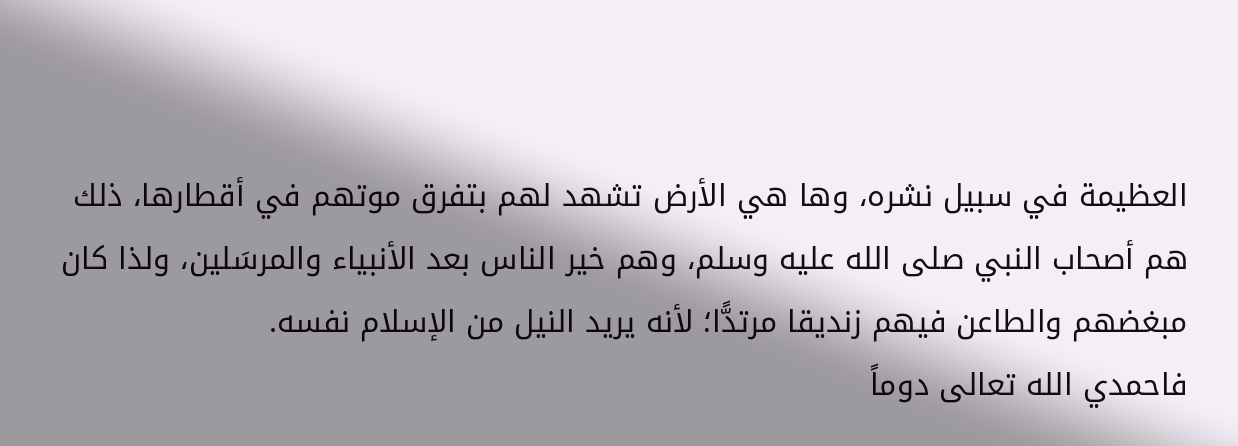العظيمة في سبيل نشره، وها هي الأرض تشهد لهم بتفرق موتهم في أقطارها، ذلك هم أصحاب النبي صلى الله عليه وسلم، وهم خير الناس بعد الأنبياء والمرسَلين، ولذا كان مبغضهم والطاعن فيهم زنديقا مرتدًّا؛ لأنه يريد النيل من الإسلام نفسه.
فاحمدي الله تعالى دوماً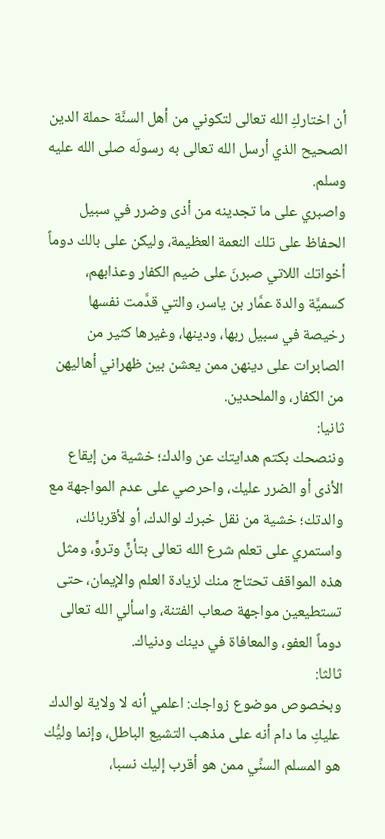أن اختاركِ الله تعالى لتكوني من أهل السنَّة حملة الدين الصحيح الذي أرسل الله تعالى به رسولَه صلى الله عليه وسلم.
واصبري على ما تجدينه من أذى وضرر في سبيل الحفاظ على تلك النعمة العظيمة، وليكن على بالك دوماً أخواتك اللاتي صبرنَ على ضيم الكفار وعذابهم، كسميَّة والدة عمَّار بن ياسر، والتي قدَّمت نفسها رخيصة في سبيل ربها، ودينها، وغيرها كثير من الصابرات على دينهن ممن يعشن بين ظهراني أهاليهن من الكفار، والملحدين.
ثانيا:
وننصحك بكتم هدايتك عن والدك؛ خشية من إيقاع الأذى أو الضرر عليك، واحرصي على عدم المواجهة مع والدتك؛ خشية من نقل خبرك لوالدك، أو لأقربائك، واستمري على تعلم شرع الله تعالى بتأنٍّ وتروٍّ، ومثل هذه المواقف تحتاج منك لزيادة العلم والإيمان، حتى تستطيعين مواجهة صعاب الفتنة، واسألي الله تعالى دوماً العفو، والمعافاة في دينك ودنياك.
ثالثا:
وبخصوص موضوع زواجك: اعلمي أنه لا ولاية لوالدك عليكِ ما دام أنه على مذهب التشيع الباطل، وإنما وليُّك هو المسلم السنِّي ممن هو أقرب إليك نسبا،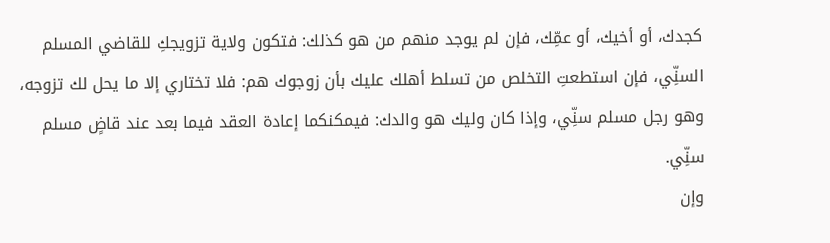كجدك، أو أخيك، أو عمِّك، فإن لم يوجد منهم من هو كذلك: فتكون ولاية تزويجكِ للقاضي المسلم السنِّي، فإن استطعتِ التخلص من تسلط أهلك عليك بأن زوجوك هم: فلا تختاري إلا ما يحل لك تزوجه، وهو رجل مسلم سنِّي، وإذا كان وليك هو والدك: فيمكنكما إعادة العقد فيما بعد عند قاضٍ مسلم سنِّي.
وإن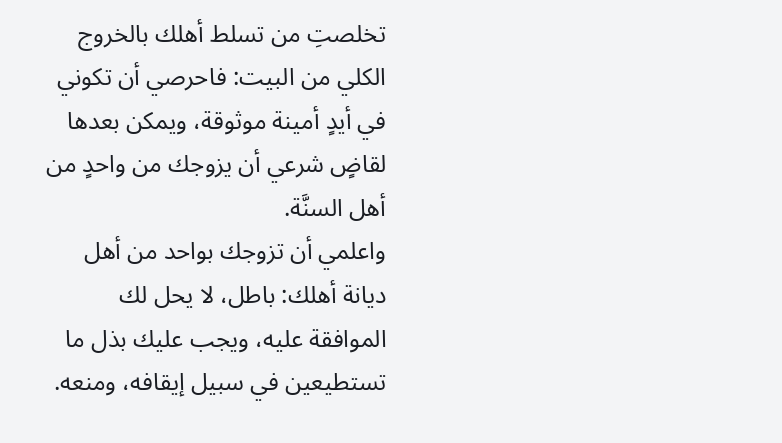تخلصتِ من تسلط أهلك بالخروج الكلي من البيت: فاحرصي أن تكوني في أيدٍ أمينة موثوقة، ويمكن بعدها لقاضٍ شرعي أن يزوجك من واحدٍ من أهل السنَّة.
واعلمي أن تزوجك بواحد من أهل ديانة أهلك: باطل، لا يحل لك الموافقة عليه، ويجب عليك بذل ما تستطيعين في سبيل إيقافه، ومنعه.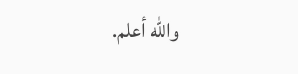والله أعلم.